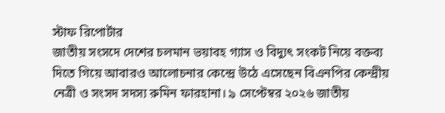স্টাফ রিপোর্টার
জাতীয় সংসদে দেশের চলমান ভয়াবহ গ্যাস ও বিদ্যুৎ সংকট নিয়ে বক্তব্য দিতে গিয়ে আবারও আলোচনার কেন্দ্রে উঠে এসেছেন বিএনপির কেন্দ্রীয় নেত্রী ও সংসদ সদস্য রুমিন ফারহানা। ৯ সেপ্টেম্বর ২০২৬ জাতীয়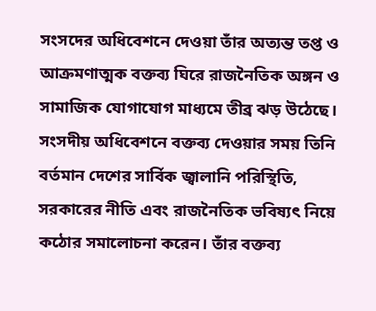সংসদের অধিবেশনে দেওয়া তাঁর অত্যন্ত তপ্ত ও আক্রমণাত্মক বক্তব্য ঘিরে রাজনৈতিক অঙ্গন ও সামাজিক যোগাযোগ মাধ্যমে তীব্র ঝড় উঠেছে। সংসদীয় অধিবেশনে বক্তব্য দেওয়ার সময় তিনি বর্তমান দেশের সার্বিক জ্বালানি পরিস্থিতি, সরকারের নীতি এবং রাজনৈতিক ভবিষ্যৎ নিয়ে কঠোর সমালোচনা করেন। তাঁর বক্তব্য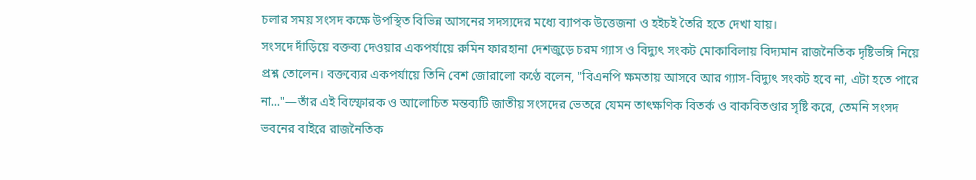চলার সময় সংসদ কক্ষে উপস্থিত বিভিন্ন আসনের সদস্যদের মধ্যে ব্যাপক উত্তেজনা ও হইচই তৈরি হতে দেখা যায়।
সংসদে দাঁড়িয়ে বক্তব্য দেওয়ার একপর্যায়ে রুমিন ফারহানা দেশজুড়ে চরম গ্যাস ও বিদ্যুৎ সংকট মোকাবিলায় বিদ্যমান রাজনৈতিক দৃষ্টিভঙ্গি নিয়ে প্রশ্ন তোলেন। বক্তব্যের একপর্যায়ে তিনি বেশ জোরালো কণ্ঠে বলেন, "বিএনপি ক্ষমতায় আসবে আর গ্যাস-বিদ্যুৎ সংকট হবে না, এটা হতে পারে না..."—তাঁর এই বিস্ফোরক ও আলোচিত মন্তব্যটি জাতীয় সংসদের ভেতরে যেমন তাৎক্ষণিক বিতর্ক ও বাকবিতণ্ডার সৃষ্টি করে, তেমনি সংসদ ভবনের বাইরে রাজনৈতিক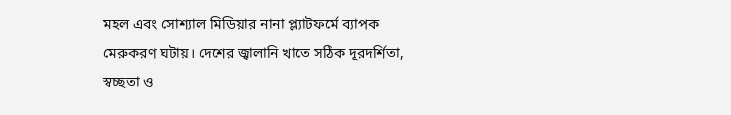মহল এবং সোশ্যাল মিডিয়ার নানা প্ল্যাটফর্মে ব্যাপক মেরুকরণ ঘটায়। দেশের জ্বালানি খাতে সঠিক দূরদর্শিতা, স্বচ্ছতা ও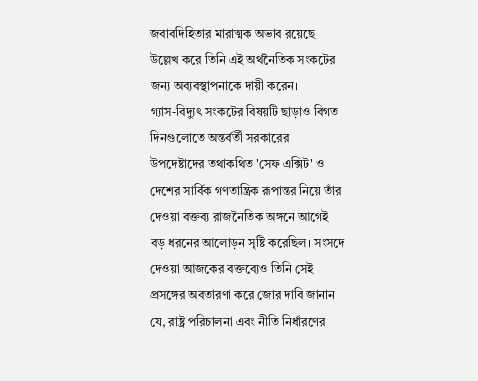জবাবদিহিতার মারাত্মক অভাব রয়েছে উল্লেখ করে তিনি এই অর্থনৈতিক সংকটের জন্য অব্যবস্থাপনাকে দায়ী করেন।
গ্যাস-বিদ্যুৎ সংকটের বিষয়টি ছাড়াও বিগত দিনগুলোতে অন্তর্বর্তী সরকারের উপদেষ্টাদের তথাকথিত 'সেফ এক্সিট' ও দেশের সার্বিক গণতান্ত্রিক রূপান্তর নিয়ে তাঁর দেওয়া বক্তব্য রাজনৈতিক অঙ্গনে আগেই বড় ধরনের আলোড়ন সৃষ্টি করেছিল। সংসদে দেওয়া আজকের বক্তব্যেও তিনি সেই প্রসঙ্গের অবতারণা করে জোর দাবি জানান যে, রাষ্ট্র পরিচালনা এবং নীতি নির্ধারণের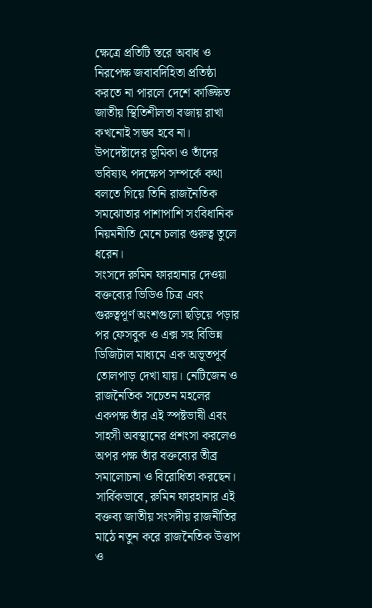ক্ষেত্রে প্রতিটি স্তরে অবাধ ও নিরপেক্ষ জবাবদিহিতা প্রতিষ্ঠা করতে না পারলে দেশে কাঙ্ক্ষিত জাতীয় স্থিতিশীলতা বজায় রাখা কখনোই সম্ভব হবে না। উপদেষ্টাদের ভূমিকা ও তাঁদের ভবিষ্যৎ পদক্ষেপ সম্পর্কে কথা বলতে গিয়ে তিনি রাজনৈতিক সমঝোতার পাশাপাশি সংবিধানিক নিয়মনীতি মেনে চলার গুরুত্ব তুলে ধরেন।
সংসদে রুমিন ফারহানার দেওয়া বক্তব্যের ভিডিও চিত্র এবং গুরুত্বপূর্ণ অংশগুলো ছড়িয়ে পড়ার পর ফেসবুক ও এক্স সহ বিভিন্ন ডিজিটাল মাধ্যমে এক অভূতপূর্ব তোলপাড় দেখা যায়। নেটিজেন ও রাজনৈতিক সচেতন মহলের একপক্ষ তাঁর এই স্পষ্টভাষী এবং সাহসী অবস্থানের প্রশংসা করলেও অপর পক্ষ তাঁর বক্তব্যের তীব্র সমালোচনা ও বিরোধিতা করছেন। সার্বিকভাবে, রুমিন ফারহানার এই বক্তব্য জাতীয় সংসদীয় রাজনীতির মাঠে নতুন করে রাজনৈতিক উত্তাপ ও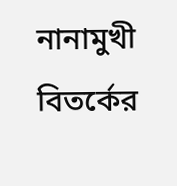নানামুখী বিতর্কের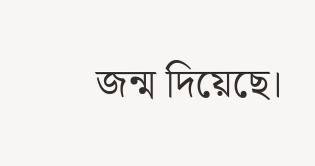জন্ম দিয়েছে।